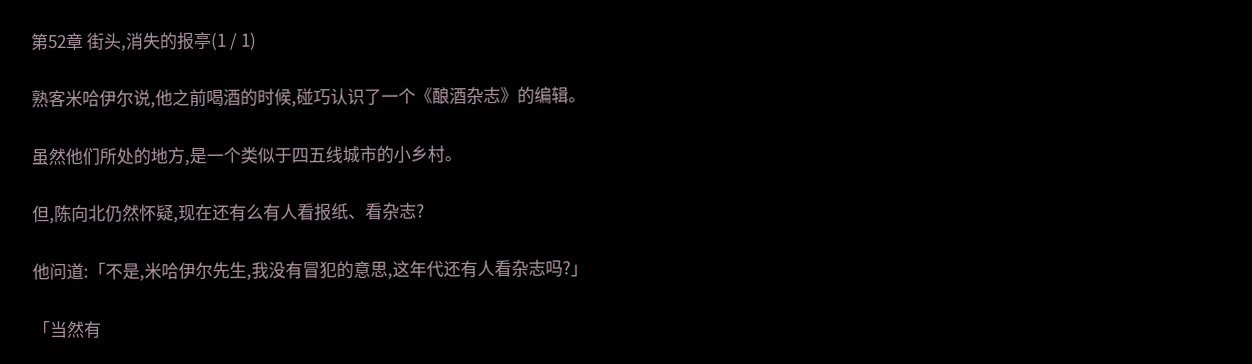第52章 街头,消失的报亭(1 / 1)

熟客米哈伊尔说,他之前喝酒的时候,碰巧认识了一个《酿酒杂志》的编辑。

虽然他们所处的地方,是一个类似于四五线城市的小乡村。

但,陈向北仍然怀疑,现在还有么有人看报纸、看杂志?

他问道:「不是,米哈伊尔先生,我没有冒犯的意思,这年代还有人看杂志吗?」

「当然有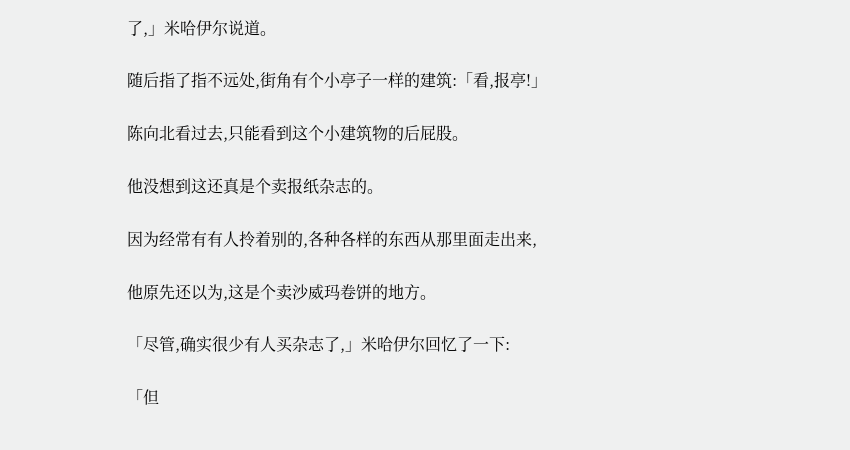了,」米哈伊尔说道。

随后指了指不远处,街角有个小亭子一样的建筑:「看,报亭!」

陈向北看过去,只能看到这个小建筑物的后屁股。

他没想到这还真是个卖报纸杂志的。

因为经常有有人拎着别的,各种各样的东西从那里面走出来,

他原先还以为,这是个卖沙威玛卷饼的地方。

「尽管,确实很少有人买杂志了,」米哈伊尔回忆了一下:

「但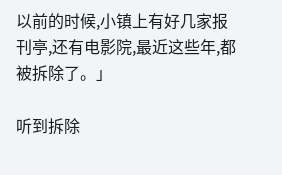以前的时候,小镇上有好几家报刊亭,还有电影院,最近这些年,都被拆除了。」

听到拆除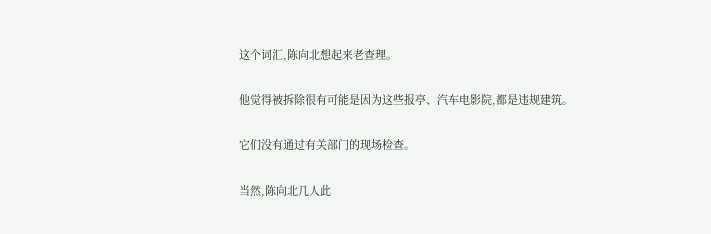这个词汇,陈向北想起来老查理。

他觉得被拆除很有可能是因为这些报亭、汽车电影院,都是违规建筑。

它们没有通过有关部门的现场检查。

当然,陈向北几人此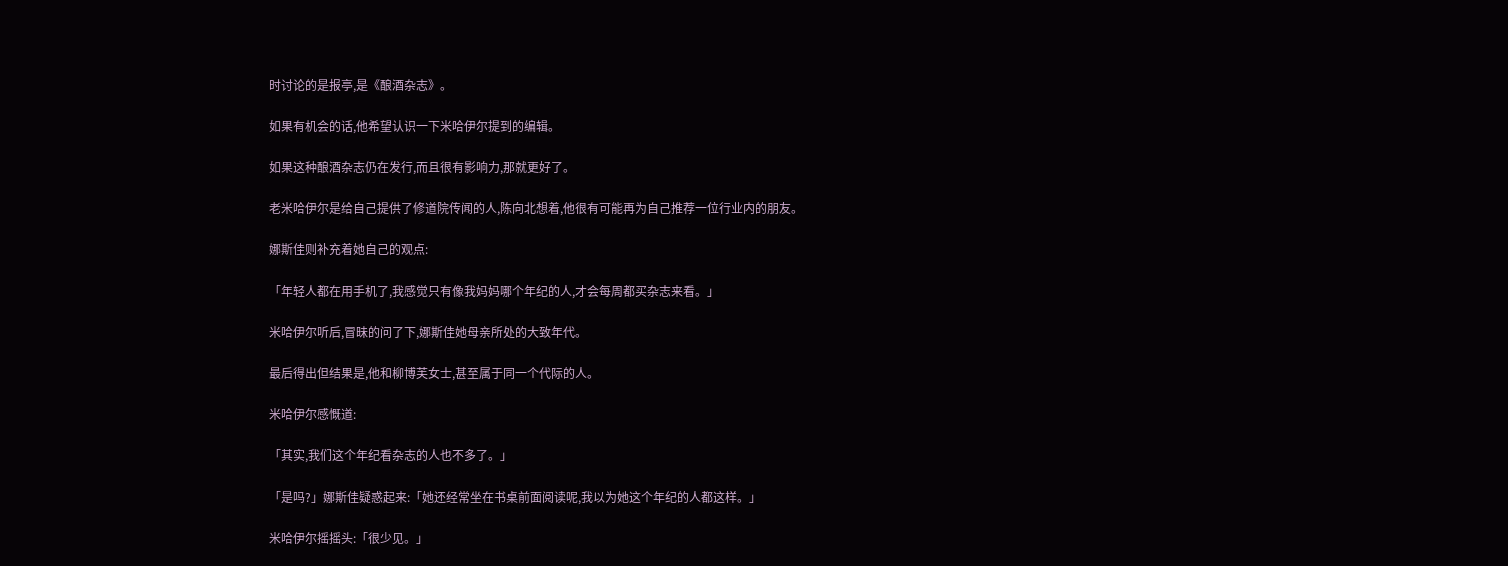时讨论的是报亭,是《酿酒杂志》。

如果有机会的话,他希望认识一下米哈伊尔提到的编辑。

如果这种酿酒杂志仍在发行,而且很有影响力,那就更好了。

老米哈伊尔是给自己提供了修道院传闻的人,陈向北想着,他很有可能再为自己推荐一位行业内的朋友。

娜斯佳则补充着她自己的观点:

「年轻人都在用手机了,我感觉只有像我妈妈哪个年纪的人,才会每周都买杂志来看。」

米哈伊尔听后,冒昧的问了下,娜斯佳她母亲所处的大致年代。

最后得出但结果是,他和柳博芙女士,甚至属于同一个代际的人。

米哈伊尔感慨道:

「其实,我们这个年纪看杂志的人也不多了。」

「是吗?」娜斯佳疑惑起来:「她还经常坐在书桌前面阅读呢,我以为她这个年纪的人都这样。」

米哈伊尔摇摇头:「很少见。」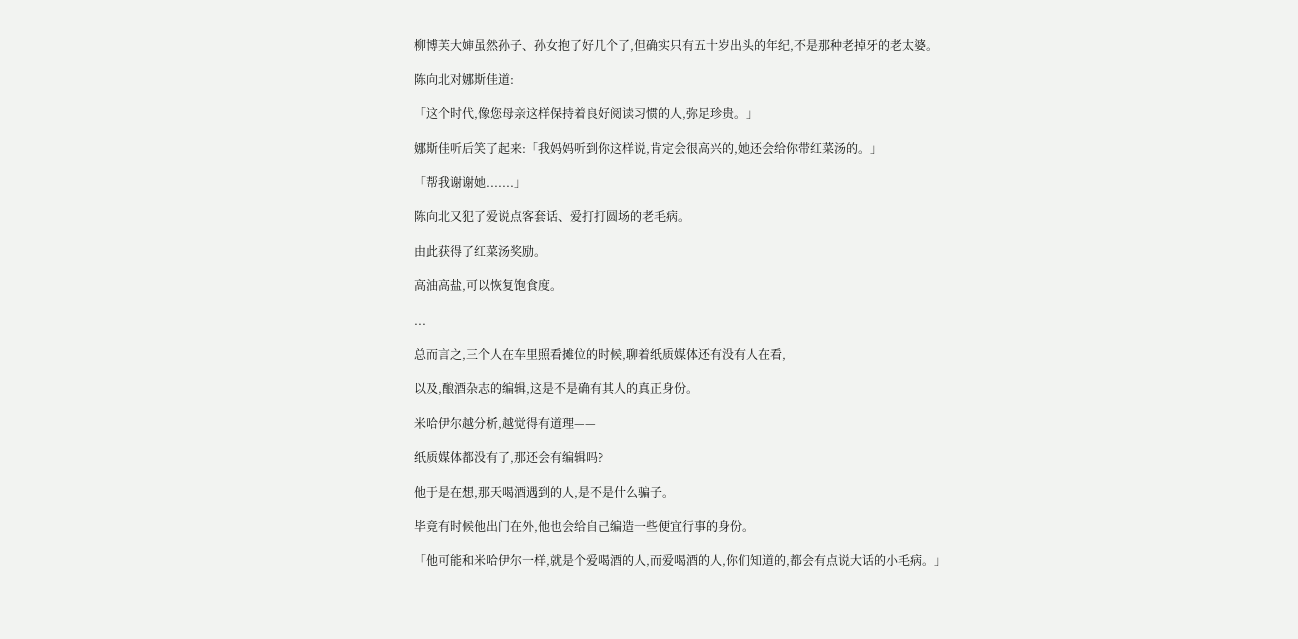柳博芙大婶虽然孙子、孙女抱了好几个了,但确实只有五十岁出头的年纪,不是那种老掉牙的老太婆。

陈向北对娜斯佳道:

「这个时代,像您母亲这样保持着良好阅读习惯的人,弥足珍贵。」

娜斯佳听后笑了起来:「我妈妈听到你这样说,肯定会很高兴的,她还会给你带红菜汤的。」

「帮我谢谢她.......」

陈向北又犯了爱说点客套话、爱打打圆场的老毛病。

由此获得了红菜汤奖励。

高油高盐,可以恢复饱食度。

...

总而言之,三个人在车里照看摊位的时候,聊着纸质媒体还有没有人在看,

以及,酿酒杂志的编辑,这是不是确有其人的真正身份。

米哈伊尔越分析,越觉得有道理——

纸质媒体都没有了,那还会有编辑吗?

他于是在想,那天喝酒遇到的人,是不是什么骗子。

毕竟有时候他出门在外,他也会给自己编造一些便宜行事的身份。

「他可能和米哈伊尔一样,就是个爱喝酒的人,而爱喝酒的人,你们知道的,都会有点说大话的小毛病。」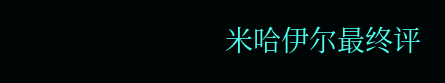米哈伊尔最终评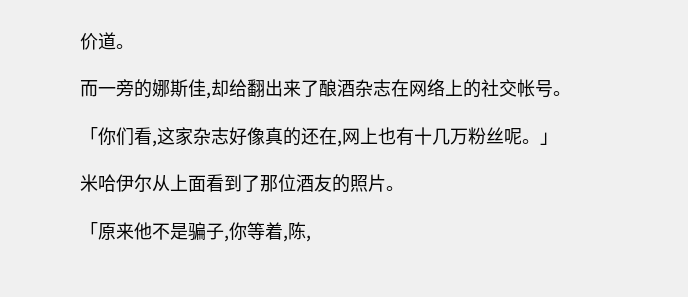价道。

而一旁的娜斯佳,却给翻出来了酿酒杂志在网络上的社交帐号。

「你们看,这家杂志好像真的还在,网上也有十几万粉丝呢。」

米哈伊尔从上面看到了那位酒友的照片。

「原来他不是骗子,你等着,陈,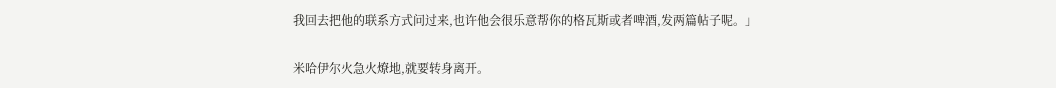我回去把他的联系方式问过来,也许他会很乐意帮你的格瓦斯或者啤酒,发两篇帖子呢。」

米哈伊尔火急火燎地,就要转身离开。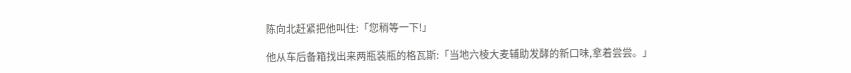陈向北赶紧把他叫住:「您稍等一下!」

他从车后备箱找出来两瓶装瓶的格瓦斯:「当地六棱大麦辅助发酵的新口味,拿着尝尝。」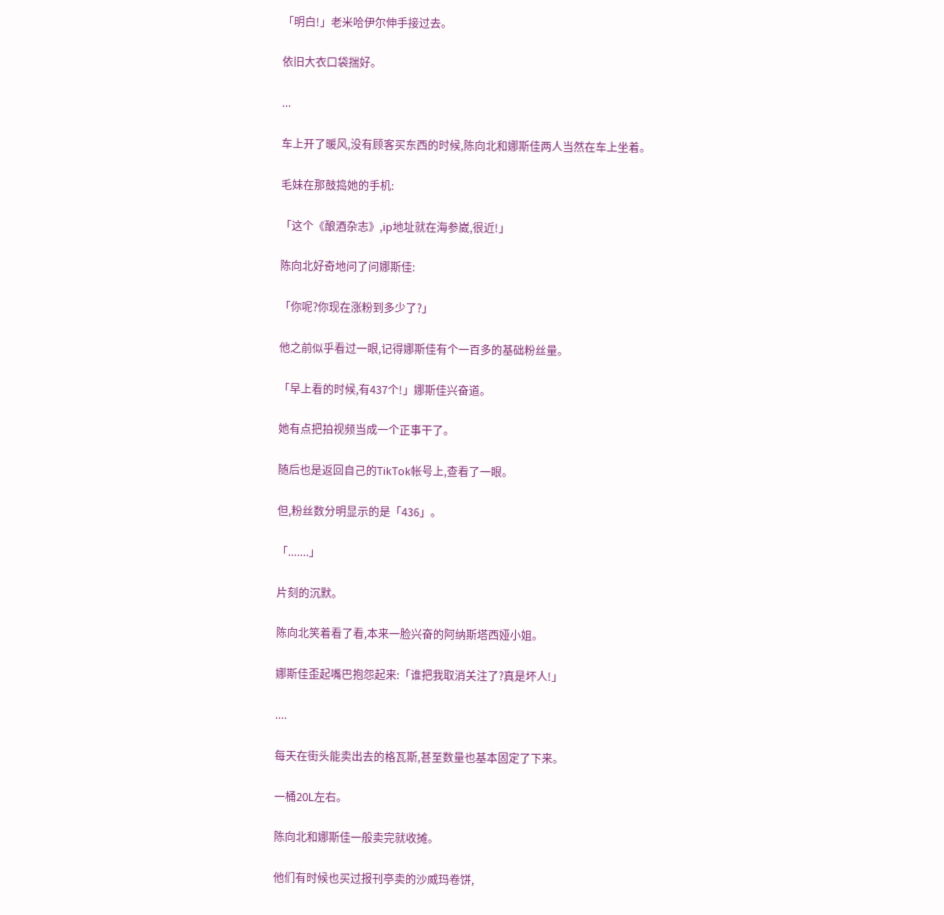「明白!」老米哈伊尔伸手接过去。

依旧大衣口袋揣好。

...

车上开了暖风,没有顾客买东西的时候,陈向北和娜斯佳两人当然在车上坐着。

毛妹在那鼓捣她的手机:

「这个《酿酒杂志》,ip地址就在海参崴,很近!」

陈向北好奇地问了问娜斯佳:

「你呢?你现在涨粉到多少了?」

他之前似乎看过一眼,记得娜斯佳有个一百多的基础粉丝量。

「早上看的时候,有437个!」娜斯佳兴奋道。

她有点把拍视频当成一个正事干了。

随后也是返回自己的TikTok帐号上,查看了一眼。

但,粉丝数分明显示的是「436」。

「.......」

片刻的沉默。

陈向北笑着看了看,本来一脸兴奋的阿纳斯塔西娅小姐。

娜斯佳歪起嘴巴抱怨起来:「谁把我取消关注了?真是坏人!」

....

每天在街头能卖出去的格瓦斯,甚至数量也基本固定了下来。

一桶20L左右。

陈向北和娜斯佳一般卖完就收摊。

他们有时候也买过报刊亭卖的沙威玛卷饼,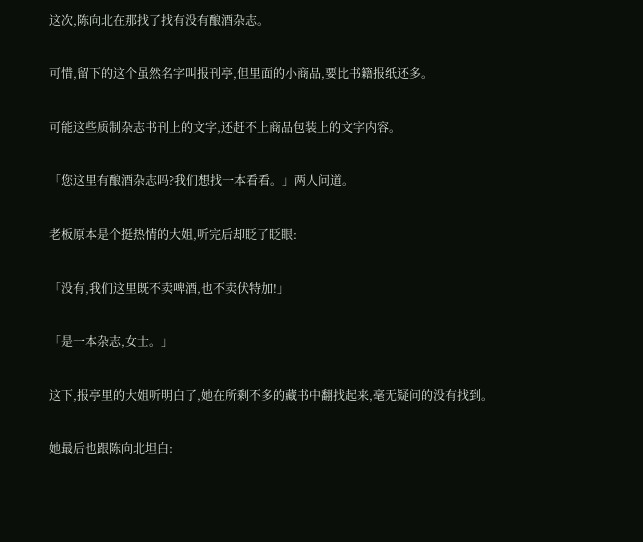这次,陈向北在那找了找有没有酿酒杂志。

可惜,留下的这个虽然名字叫报刊亭,但里面的小商品,要比书籍报纸还多。

可能这些质制杂志书刊上的文字,还赶不上商品包装上的文字内容。

「您这里有酿酒杂志吗?我们想找一本看看。」两人问道。

老板原本是个挺热情的大姐,听完后却眨了眨眼:

「没有,我们这里既不卖啤酒,也不卖伏特加!」

「是一本杂志,女士。」

这下,报亭里的大姐听明白了,她在所剩不多的藏书中翻找起来,毫无疑问的没有找到。

她最后也跟陈向北坦白: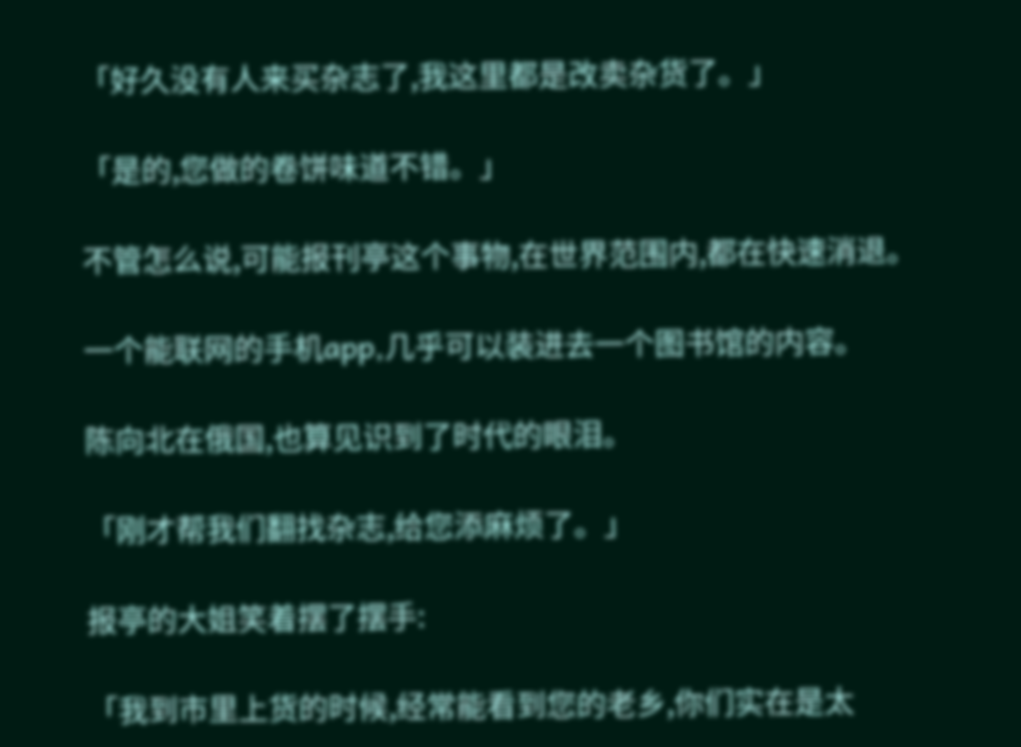「好久没有人来买杂志了,我这里都是改卖杂货了。」

「是的,您做的卷饼味道不错。」

不管怎么说,可能报刊亭这个事物,在世界范围内,都在快速消退。

一个能联网的手机app,几乎可以装进去一个图书馆的内容。

陈向北在俄国,也算见识到了时代的眼泪。

「刚才帮我们翻找杂志,给您添麻烦了。」

报亭的大姐笑着摆了摆手:

「我到市里上货的时候,经常能看到您的老乡,你们实在是太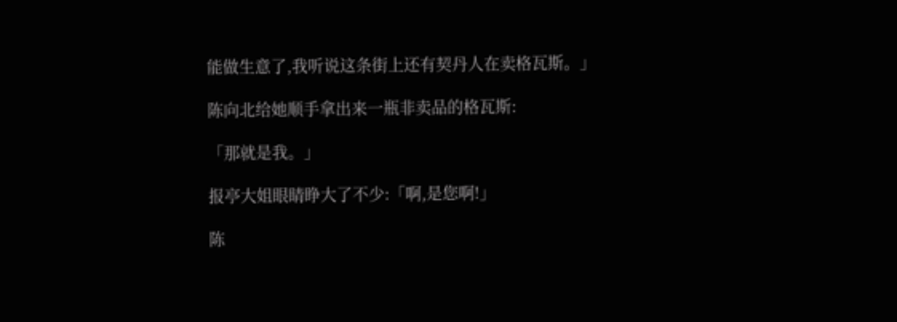能做生意了,我听说这条街上还有契丹人在卖格瓦斯。」

陈向北给她顺手拿出来一瓶非卖品的格瓦斯:

「那就是我。」

报亭大姐眼睛睁大了不少:「啊,是您啊!」

陈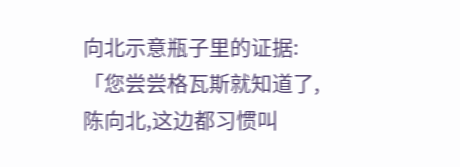向北示意瓶子里的证据:「您尝尝格瓦斯就知道了,陈向北,这边都习惯叫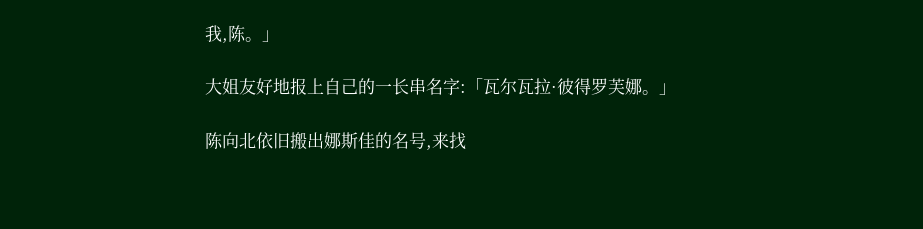我,陈。」

大姐友好地报上自己的一长串名字:「瓦尔瓦拉·彼得罗芙娜。」

陈向北依旧搬出娜斯佳的名号,来找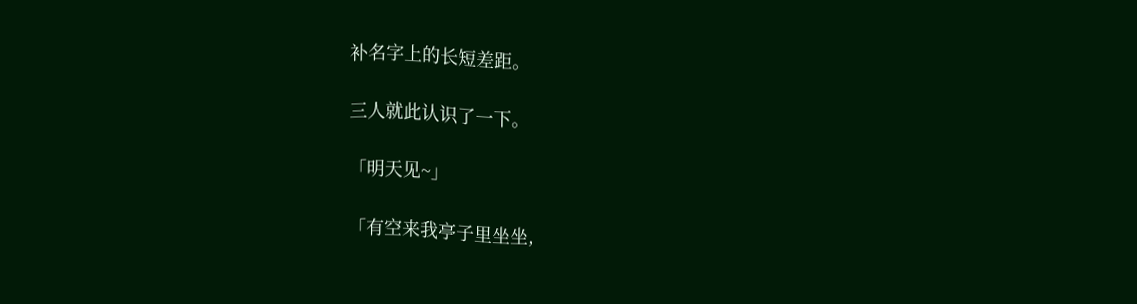补名字上的长短差距。

三人就此认识了一下。

「明天见~」

「有空来我亭子里坐坐,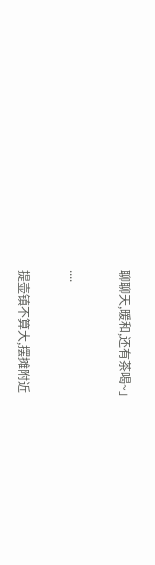聊聊天,暖和,还有茶喝~」

....

提壶镇不算大,摆摊附近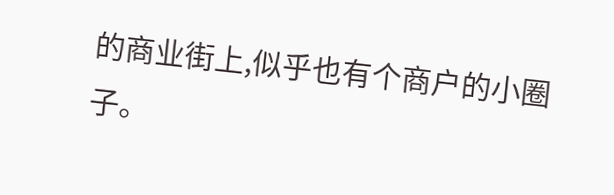的商业街上,似乎也有个商户的小圈子。